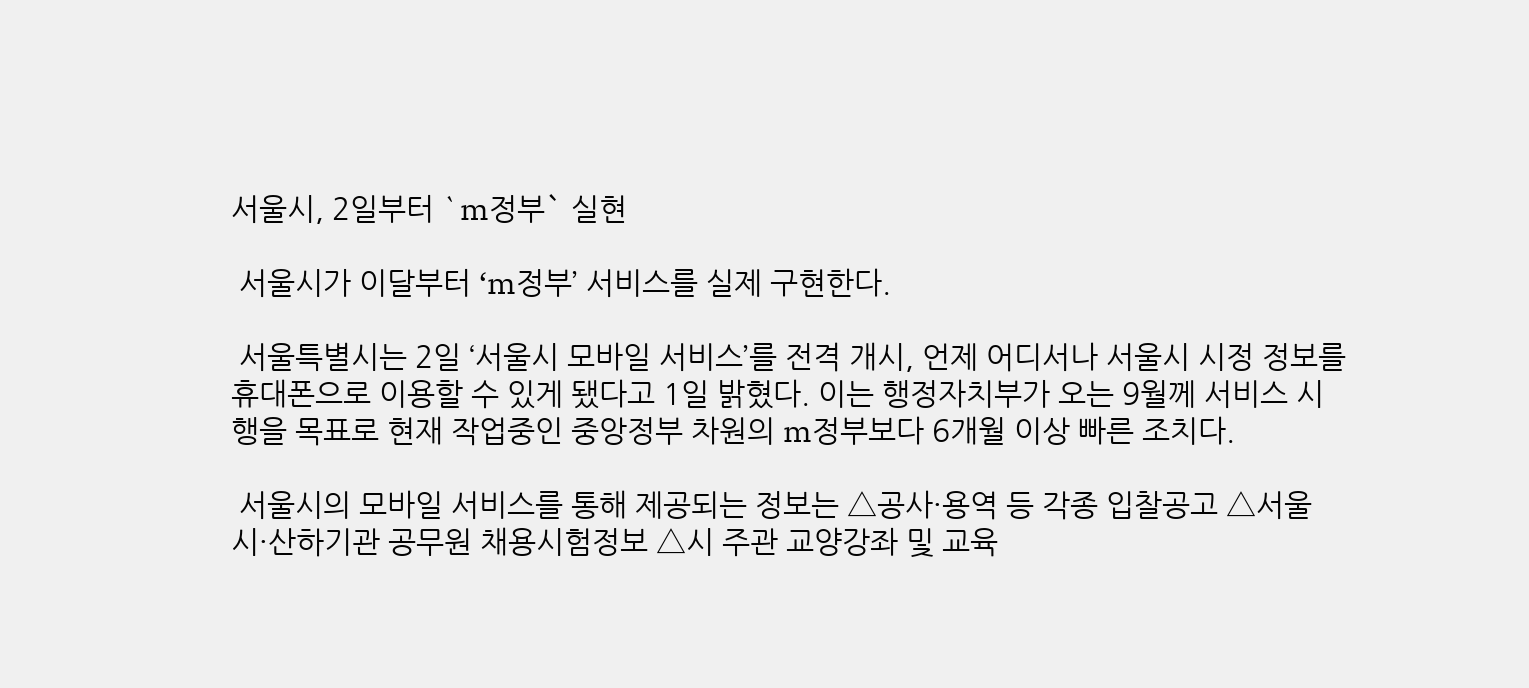서울시, 2일부터 `m정부` 실현

 서울시가 이달부터 ‘m정부’ 서비스를 실제 구현한다.

 서울특별시는 2일 ‘서울시 모바일 서비스’를 전격 개시, 언제 어디서나 서울시 시정 정보를 휴대폰으로 이용할 수 있게 됐다고 1일 밝혔다. 이는 행정자치부가 오는 9월께 서비스 시행을 목표로 현재 작업중인 중앙정부 차원의 m정부보다 6개월 이상 빠른 조치다.

 서울시의 모바일 서비스를 통해 제공되는 정보는 △공사·용역 등 각종 입찰공고 △서울시·산하기관 공무원 채용시험정보 △시 주관 교양강좌 및 교육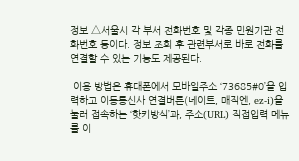정보 △서울시 각 부서 전화번호 및 각종 민원기관 전화번호 등이다. 정보 조회 후 관련부서로 바로 전화를 연결할 수 있는 기능도 제공된다.

 이용 방법은 휴대폰에서 모바일주소 ‘73685#0’을 입력하고 이동통신사 연결버튼(네이트, 매직엔, ez-i)을 눌러 접속하는 ‘핫키방식’과, 주소(URL) 직접입력 메뉴를 이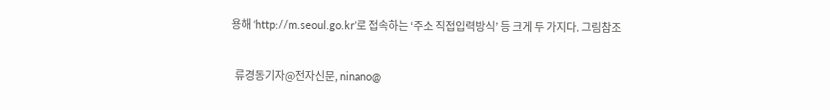용해 ‘http://m.seoul.go.kr’로 접속하는 ‘주소 직접입력방식’ 등 크게 두 가지다. 그림참조

  류경동기자@전자신문, ninano@